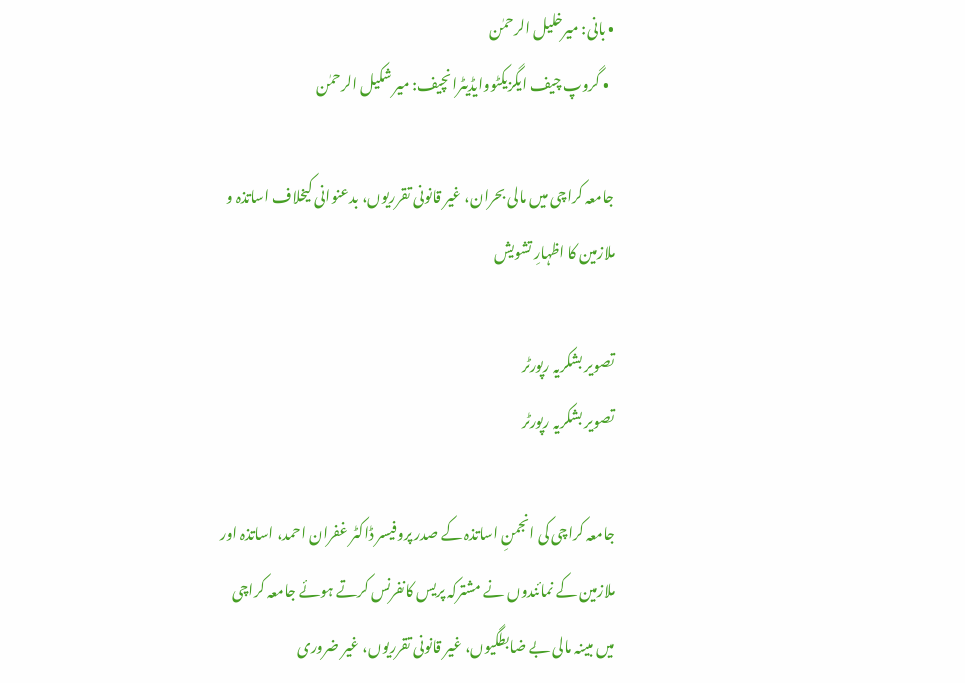• بانی: میرخلیل الرحمٰن
  • گروپ چیف ایگزیکٹووایڈیٹرانچیف: میر شکیل الرحمٰن

جامعہ کراچی میں مالی بحران، غیر قانونی تقرریوں، بدعنوانی کیخلاف اساتذہ و ملازمین کا اظہارِ تشویش

تصویر بشکریہ رپورٹر
تصویر بشکریہ رپورٹر

جامعہ کراچی کی انجمنِ اساتذہ کے صدر پروفیسر ڈاکٹر غفران احمد، اساتذہ اور ملازمین کے نمائندوں نے مشترکہ پریس کانفرنس کرتے ہوئے جامعہ کراچی میں مبینہ مالی بے ضابطگیوں، غیر قانونی تقرریوں، غیر ضروری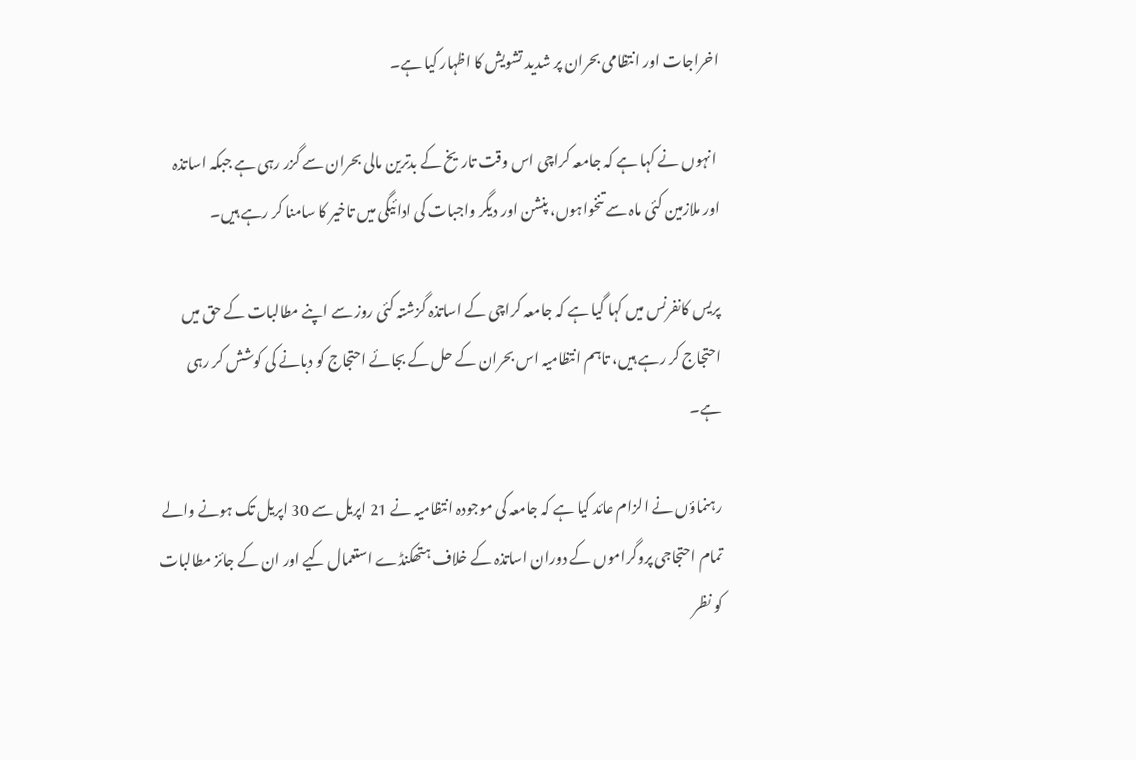اخراجات اور انتظامی بحران پر شدید تشویش کا اظہار کیا ہے۔

 انہوں نے کہا ہے کہ جامعہ کراچی اس وقت تاریخ کے بدترین مالی بحران سے گزر رہی ہے جبکہ اساتذہ اور ملازمین کئی ماہ سے تنخواہوں، پنشن اور دیگر واجبات کی ادائیگی میں تاخیر کا سامنا کر رہے ہیں۔

پریس کانفرنس میں کہا گیا ہے کہ جامعہ کراچی کے اساتذہ گزشتہ کئی روز سے اپنے مطالبات کے حق میں احتجاج کر رہے ہیں، تاہم انتظامیہ اس بحران کے حل کے بجائے احتجاج کو دبانے کی کوشش کر رہی ہے۔

رہنماؤں نے الزام عائد کیا ہے کہ جامعہ کی موجودہ انتظامیہ نے 21 اپریل سے 30 اپریل تک ہونے والے تمام احتجاجی پروگراموں کے دوران اساتذہ کے خلاف ہتھکنڈے استعمال کیے اور ان کے جائز مطالبات کو نظر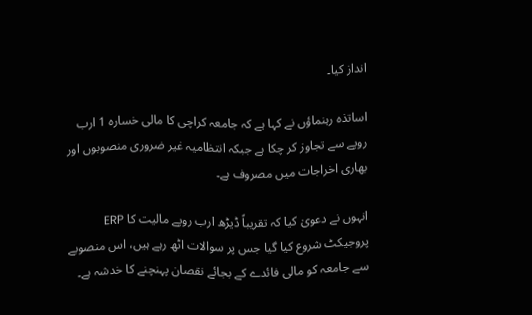انداز کیا۔

اساتذہ رہنماؤں نے کہا ہے کہ جامعہ کراچی کا مالی خسارہ 1 ارب روپے سے تجاوز کر چکا ہے جبکہ انتظامیہ غیر ضروری منصوبوں اور بھاری اخراجات میں مصروف ہے۔

انہوں نے دعویٰ کیا کہ تقریباً ڈیڑھ ارب روپے مالیت کا ERP پروجیکٹ شروع کیا گیا جس پر سوالات اٹھ رہے ہیں، اس منصوبے سے جامعہ کو مالی فائدے کے بجائے نقصان پہنچنے کا خدشہ ہے۔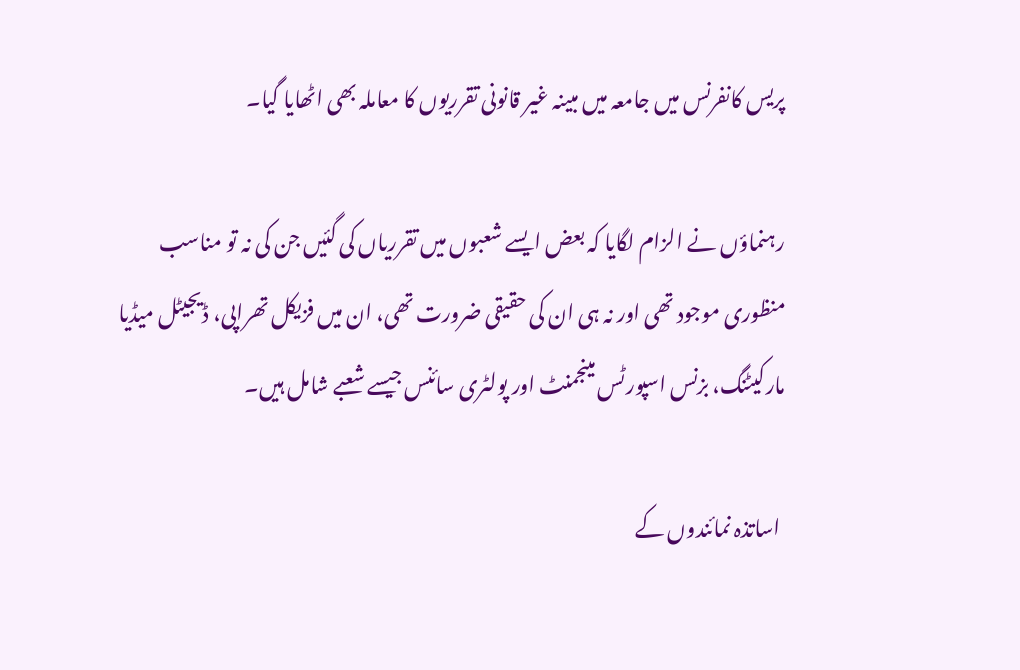پریس کانفرنس میں جامعہ میں مبینہ غیر قانونی تقرریوں کا معاملہ بھی اٹھایا گیا۔

رہنماؤں نے الزام لگایا کہ بعض ایسے شعبوں میں تقرریاں کی گئیں جن کی نہ تو مناسب منظوری موجود تھی اور نہ ہی ان کی حقیقی ضرورت تھی، ان میں فزیکل تھراپی، ڈیجیٹل میڈیا مارکیٹنگ، بزنس اسپورٹس مینجمنٹ اور پولٹری سائنس جیسے شعبے شامل ہیں۔

 اساتذہ نمائندوں کے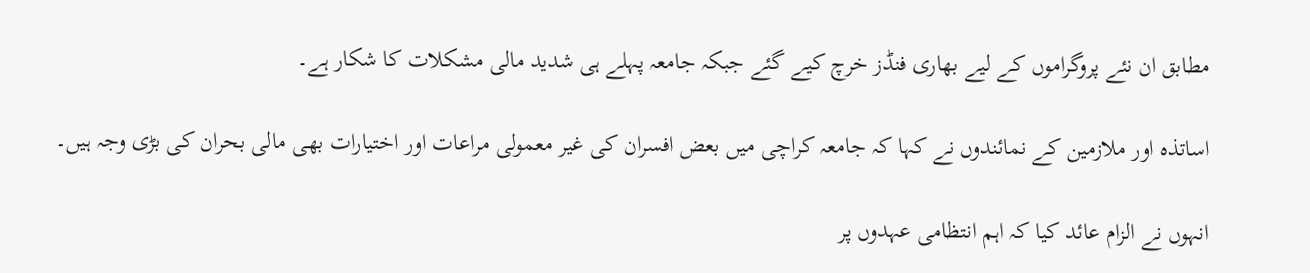مطابق ان نئے پروگراموں کے لیے بھاری فنڈز خرچ کیے گئے جبکہ جامعہ پہلے ہی شدید مالی مشکلات کا شکار ہے۔

اساتذہ اور ملازمین کے نمائندوں نے کہا کہ جامعہ کراچی میں بعض افسران کی غیر معمولی مراعات اور اختیارات بھی مالی بحران کی بڑی وجہ ہیں۔

انہوں نے الزام عائد کیا کہ اہم انتظامی عہدوں پر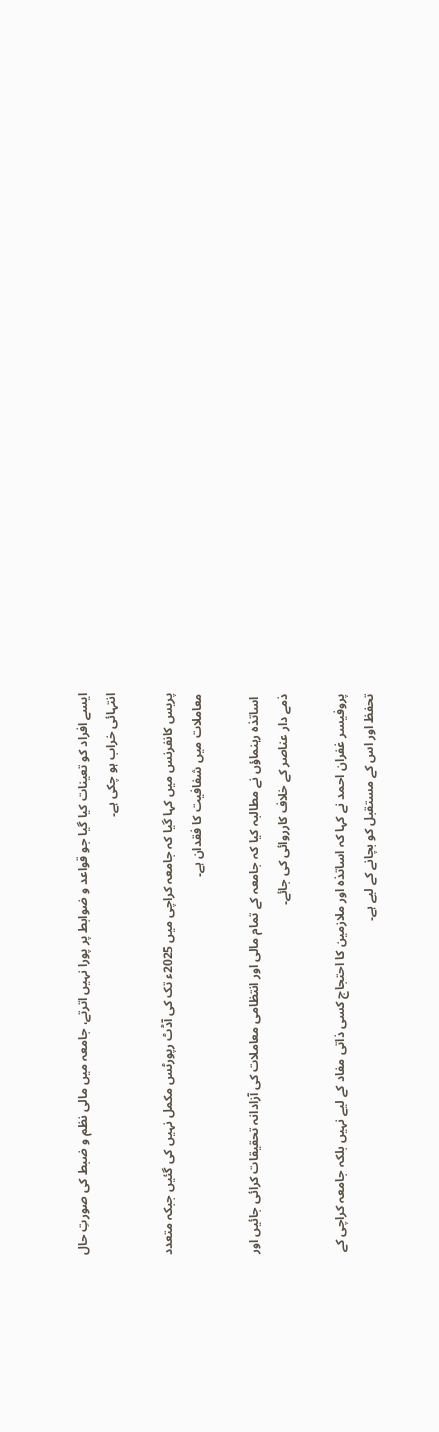ایسے افراد کو تعینات کیا گیا جو قواعد و ضوابط پر پورا نہیں اترتے، جامعہ میں مالی نظم و ضبط کی صورتِ حال انتہائی خراب ہو چکی ہے۔

پریس کانفرنس میں کہا گیا کہ جامعہ کراچی میں 2025ء تک کی آڈٹ رپورٹس مکمل نہیں کی گئیں جبکہ متعدد معاملات میں شفافیت کا فقدان ہے۔

 اساتذہ رہنماؤں نے مطالبہ کیا کہ جامعہ کے تمام مالی اور انتظامی معاملات کی آزادانہ تحقیقات کرائی جائیں اور ذمے دار عناصر کے خلاف کارروائی کی جائے۔

پروفیسر غفران احمد نے کہا کہ اساتذہ اور ملازمین کا احتجاج کسی ذاتی مفاد کے لیے نہیں بلکہ جامعہ کراچی کے تحفظ اور اس کے مستقبل کو بچانے کے لیے ہے۔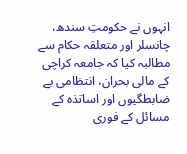انہوں نے حکومتِ سندھ، چانسلر اور متعلقہ حکام سے مطالبہ کیا کہ جامعہ کراچی کے مالی بحران، انتظامی بے ضابطگیوں اور اساتذہ کے مسائل کے فوری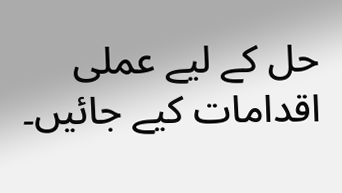حل کے لیے عملی اقدامات کیے جائیں۔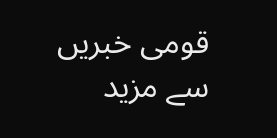قومی خبریں سے مزید